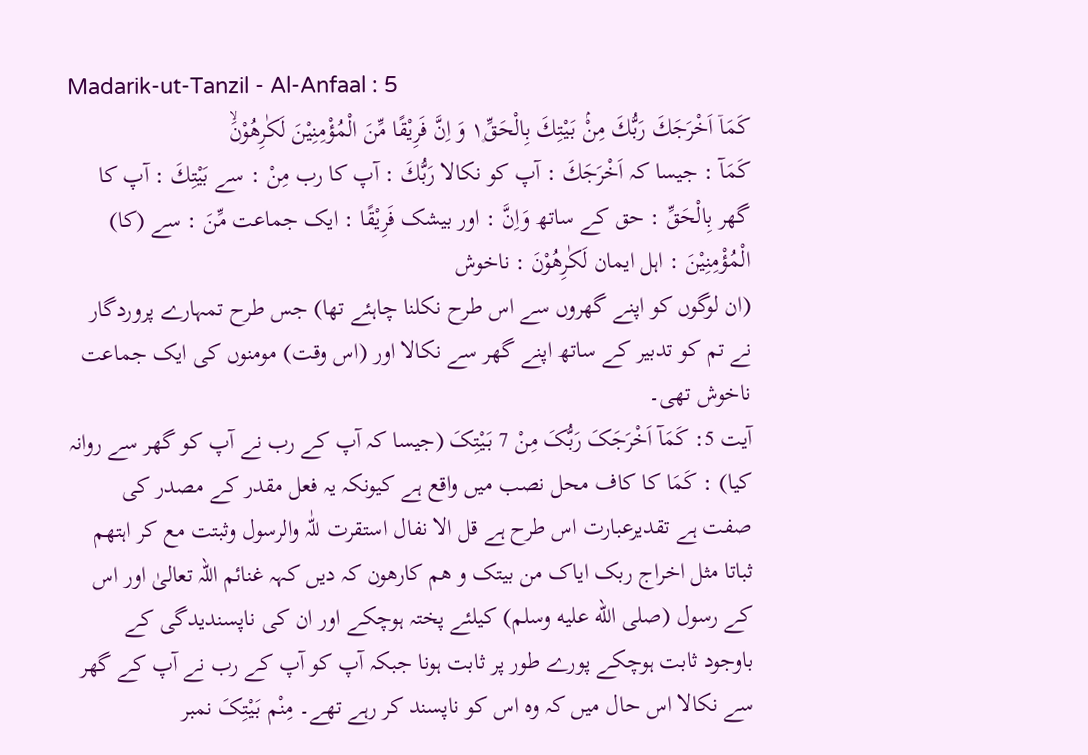Madarik-ut-Tanzil - Al-Anfaal : 5
كَمَاۤ اَخْرَجَكَ رَبُّكَ مِنْۢ بَیْتِكَ بِالْحَقِّ١۪ وَ اِنَّ فَرِیْقًا مِّنَ الْمُؤْمِنِیْنَ لَكٰرِهُوْنَۙ
كَمَآ : جیسا کہ اَخْرَجَكَ : آپ کو نکالا رَبُّكَ : آپ کا رب مِنْ : سے بَيْتِكَ : آپ کا گھر بِالْحَقِّ : حق کے ساتھ وَاِنَّ : اور بیشک فَرِيْقًا : ایک جماعت مِّنَ : سے (کا) الْمُؤْمِنِيْنَ : اہل ایمان لَكٰرِهُوْنَ : ناخوش
(ان لوگوں کو اپنے گھروں سے اس طرح نکلنا چاہئے تھا) جس طرح تمہارے پروردگار نے تم کو تدبیر کے ساتھ اپنے گھر سے نکالا اور (اس وقت) مومنوں کی ایک جماعت ناخوش تھی۔
آیت 5: کَمَآ اَخْرَجَکَ رَبُّکَ مِنْ 7 بَیْتِکَ (جیسا کہ آپ کے رب نے آپ کو گھر سے روانہ کیا) : کَمَا کا کاف محل نصب میں واقع ہے کیونکہ یہ فعل مقدر کے مصدر کی صفت ہے تقدیرعبارت اس طرح ہے قل الا نفال استقرت للّٰہ والرسول وثبتت مع کر اہتھم ثباتا مثل اخراج ربک ایاک من بیتک و ھم کارھون کہ دیں کہہ غنائم اللہ تعالیٰ اور اس کے رسول (صلى الله عليه وسلم) کیلئے پختہ ہوچکے اور ان کی ناپسندیدگی کے باوجود ثابت ہوچکے پورے طور پر ثابت ہونا جبکہ آپ کو آپ کے رب نے آپ کے گھر سے نکالا اس حال میں کہ وہ اس کو ناپسند کر رہے تھے۔ مِنْم بَیْتِکَ نمبر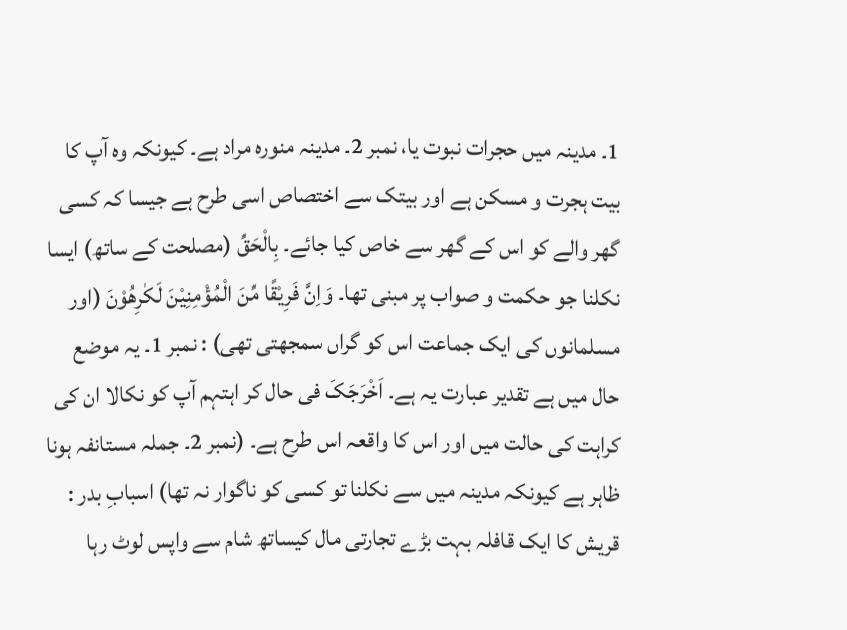1۔ مدینہ میں حجرات نبوت یا، نمبر 2۔ مدینہ منورہ مراد ہے۔ کیونکہ وہ آپ کا بیت ہجرت و مسکن ہے اور بیتک سے اختصاص اسی طرح ہے جیسا کہ کسی گھر والے کو اس کے گھر سے خاص کیا جائے۔ بِالْحَقِّ (مصلحت کے ساتھ) ایسا نکلنا جو حکمت و صواب پر مبنی تھا۔ وَاِنَّ فَرِیْقًا مِّنَ الْمُؤْمِنِیْنَ لَکٰرِھُوْنَ (اور مسلمانوں کی ایک جماعت اس کو گراں سمجھتی تھی) : نمبر 1۔ یہ موضع حال میں ہے تقدیر عبارت یہ ہے۔ اَخْرَجَکَ فی حال کر اہتہم آپ کو نکالا ان کی کراہت کی حالت میں اور اس کا واقعہ اس طرح ہے۔ (نمبر 2۔ جملہ مستانفہ ہونا ظاہر ہے کیونکہ مدینہ میں سے نکلنا تو کسی کو ناگوار نہ تھا) اسبابِ بدر : قریش کا ایک قافلہ بہت بڑے تجارتی مال کیساتھ شام سے واپس لوٹ رہا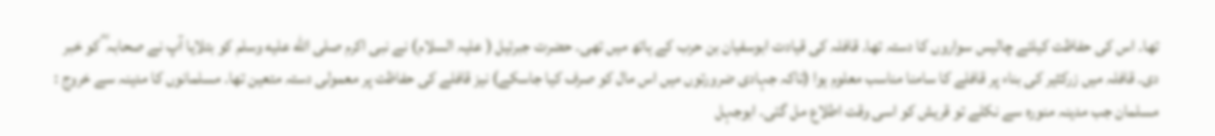تھا۔ اس کی حفاظت کیلئے چالیس سواروں کا دستہ تھا۔ قافلہ کی قیادت ابوسفیان بن حرب کے ہاتھ میں تھی۔ حضرت جبرئیل ( علیہ السلام) نے نبی اکرم صلى الله عليه وسلم کو بتلایا آپ نے صحابہ ؓ کو خبر دی۔ قافلہ میں زرکثیر کی بناء پر قافلے کا سامنا مناسب معلوم ہوا (تاکہ جہادی ضرورتوں میں اس مال کو صرف کیا جاسکے) نیز قافلے کی حفاظت پر معمولی دستہ متعین تھا۔ مسلمانوں کا مدینہ سے خروج : مسلمان جب مدینہ منورہ سے نکلے تو قریش کو اسی وقت اطلاع مل گئی۔ ابوجہل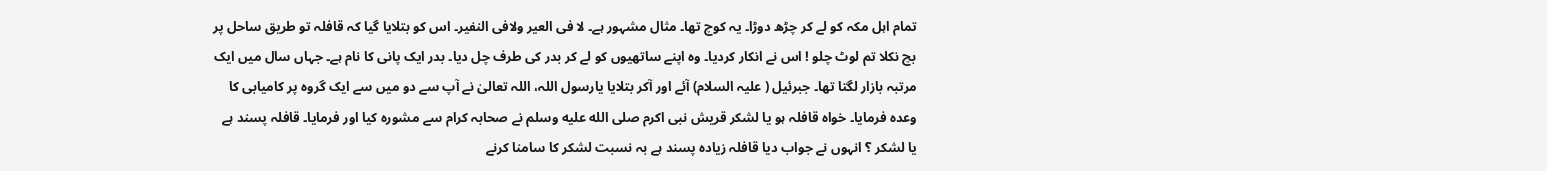تمام اہل مکہ کو لے کر چڑھ دوڑا۔ یہ کوچ تھا۔ مثال مشہور ہے۔ لا فی العیر ولافی النفیر۔ اس کو بتلایا گیا کہ قافلہ تو طریق ساحل پر بچ نکلا تم لوٹ چلو ! اس نے انکار کردیا۔ وہ اپنے ساتھیوں کو لے کر بدر کی طرف چل دیا۔ بدر ایک پانی کا نام ہے۔ جہاں سال میں ایک مرتبہ بازار لگتا تھا۔ جبرئیل ( علیہ السلام) آئے اور آکر بتلایا یارسول اللہ، اللہ تعالیٰ نے آپ سے دو میں سے ایک گروہ پر کامیابی کا وعدہ فرمایا۔ خواہ قافلہ ہو یا لشکر قریش نبی اکرم صلى الله عليه وسلم نے صحابہ کرام سے مشورہ کیا اور فرمایا۔ قافلہ پسند ہے یا لشکر ؟ انہوں نے جواب دیا قافلہ زیادہ پسند ہے بہ نسبت لشکر کا سامنا کرنے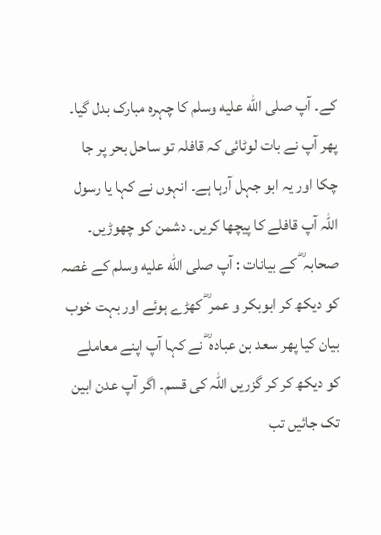کے۔ آپ صلى الله عليه وسلم کا چہرہ مبارک بدل گیا۔ پھر آپ نے بات لوٹائی کہ قافلہ تو ساحل بحر پر جا چکا اور یہ ابو جہل آرہا ہے۔ انہوں نے کہا یا رسول اللہ آپ قافلے کا پیچھا کریں۔ دشمن کو چھوڑیں۔ صحابہ ؓ کے بیانات : آپ صلى الله عليه وسلم کے غصہ کو دیکھ کر ابوبکر و عمر ؓ کھڑے ہوئے اور بہت خوب بیان کیا پھر سعد بن عبادہ ؓ نے کہا آپ اپنے معاملے کو دیکھ کر کر گزریں اللہ کی قسم۔ اگر آپ عدن ابین تک جائیں تب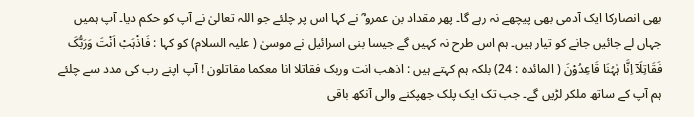بھی انصارکا ایک آدمی بھی پیچھے نہ رہے گا۔ پھر مقداد بن عمرو ؓ نے کہا اس پر چلئے جو اللہ تعالیٰ نے آپ کو حکم دیا۔ آپ ہمیں جہاں لے جائیں جانے کو تیار ہیں۔ ہم اس طرح نہ کہیں گے جیسا بنی اسرائیل نے موسیٰ ( علیہ السلام) کو کہا : فَاذْہَبْ اَنْتَ وَرَبُّکَ فَقَاتِلَآ اِنَّا ہٰہُنَا قَاعِدُوْنَ ( المائدہ : 24) بلکہ ہم کہتے ہیں : اذھب انت وربک فقاتلا انا معکما مقاتلون ! آپ اپنے رب کی مدد سے چلئے ہم آپ کے ساتھ ملکر لڑیں گے۔ جب تک ایک پلک جھپکنے والی آنکھ باقی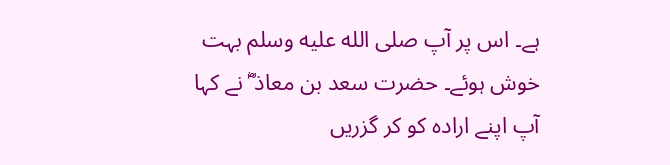ہے۔ اس پر آپ صلى الله عليه وسلم بہت خوش ہوئے۔ حضرت سعد بن معاذ ؓ نے کہا آپ اپنے ارادہ کو کر گزریں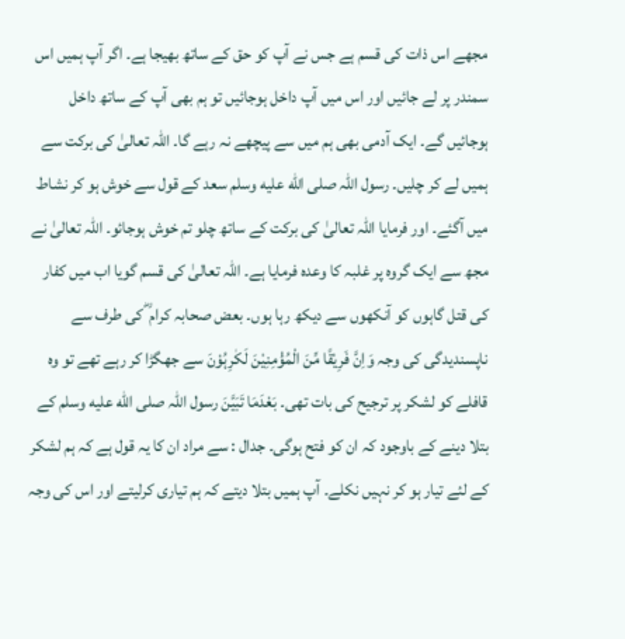مجھے اس ذات کی قسم ہے جس نے آپ کو حق کے ساتھ بھیجا ہے۔ اگر آپ ہمیں اس سمندر پر لے جائیں اور اس میں آپ داخل ہوجائیں تو ہم بھی آپ کے ساتھ داخل ہوجائیں گے۔ ایک آدمی بھی ہم میں سے پیچھے نہ رہے گا۔ اللہ تعالیٰ کی برکت سے ہمیں لے کر چلیں۔ رسول اللہ صلى الله عليه وسلم سعد کے قول سے خوش ہو کر نشاط میں آگئے۔ اور فرمایا اللہ تعالیٰ کی برکت کے ساتھ چلو تم خوش ہوجائو۔ اللہ تعالیٰ نے مجھ سے ایک گروہ پر غلبہ کا وعدہ فرمایا ہے۔ اللہ تعالیٰ کی قسم گویا اب میں کفار کی قتل گاہوں کو آنکھوں سے دیکھ رہا ہوں۔ بعض صحابہ کرام ؓ کی طرف سے ناپسندیدگی کی وجہ وَاِنَّ فَرِیْقًا مِّنَ الْمُؤْمِنِیْنَ لَکٰرِہُوْنَ سے جھگڑا کر رہے تھے تو وہ قافلے کو لشکر پر ترجیح کی بات تھی۔ بَعْدَمَا تَبَیَّنَ رسول اللہ صلى الله عليه وسلم کے بتلا دینے کے باوجود کہ ان کو فتح ہوگی۔ جدال : سے مراد ان کا یہ قول ہے کہ ہم لشکر کے لئے تیار ہو کر نہیں نکلے۔ آپ ہمیں بتلا دیتے کہ ہم تیاری کرلیتے اور اس کی وجہ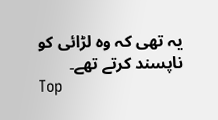یہ تھی کہ وہ لڑائی کو ناپسند کرتے تھے۔
Top